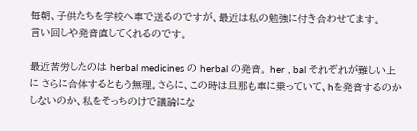毎朝、子供たちを学校へ車で送るのですが、最近は私の勉強に付き合わせてます。
言い回しや発音直してくれるのです。

最近苦労したのは herbal medicines の herbal の発音。 her , bal それぞれが難しい上に さらに合体するともう無理。さらに、この時は旦那も車に乗っていて、hを発音するのかしないのか、私をそっちのけで議論にな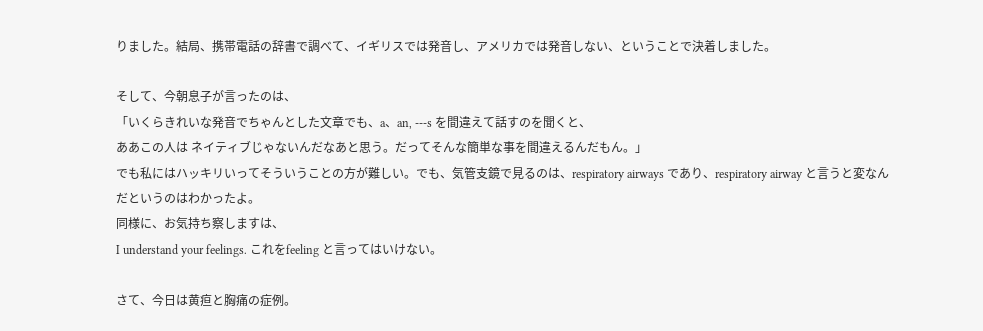りました。結局、携帯電話の辞書で調べて、イギリスでは発音し、アメリカでは発音しない、ということで決着しました。

そして、今朝息子が言ったのは、
「いくらきれいな発音でちゃんとした文章でも、a、an, ---s を間違えて話すのを聞くと、
ああこの人は ネイティブじゃないんだなあと思う。だってそんな簡単な事を間違えるんだもん。」
でも私にはハッキリいってそういうことの方が難しい。でも、気管支鏡で見るのは、respiratory airways であり、respiratory airway と言うと変なんだというのはわかったよ。
同様に、お気持ち察しますは、
I understand your feelings. これをfeeling と言ってはいけない。

さて、今日は黄疸と胸痛の症例。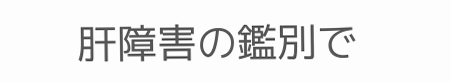肝障害の鑑別で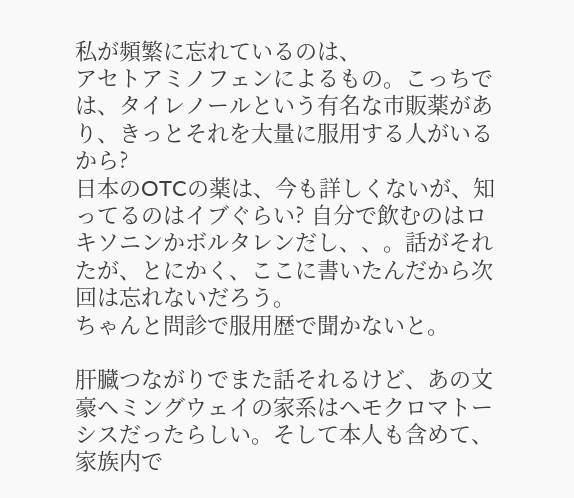私が頻繁に忘れているのは、
アセトアミノフェンによるもの。こっちでは、タイレノールという有名な市販薬があり、きっとそれを大量に服用する人がいるから?
日本のOTCの薬は、今も詳しくないが、知ってるのはイブぐらい? 自分で飲むのはロキソニンかボルタレンだし、、。話がそれたが、とにかく、ここに書いたんだから次回は忘れないだろう。
ちゃんと問診で服用歴で聞かないと。

肝臓つながりでまた話それるけど、あの文豪ヘミングウェイの家系はヘモクロマトーシスだったらしい。そして本人も含めて、家族内で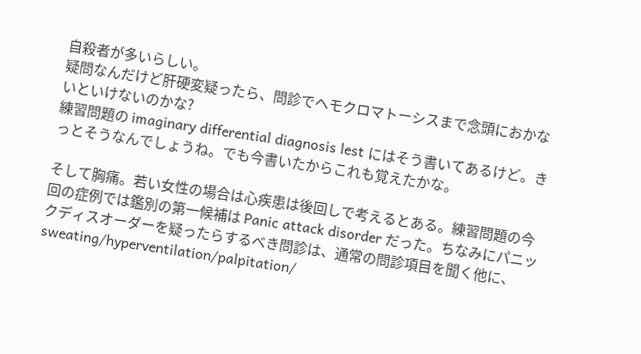自殺者が多いらしい。
疑問なんだけど肝硬変疑ったら、問診でヘモクロマトーシスまで念頭におかないといけないのかな?
練習問題の imaginary differential diagnosis lest にはそう書いてあるけど。きっとそうなんでしょうね。でも今書いたからこれも覚えたかな。

そして胸痛。若い女性の場合は心疾患は後回しで考えるとある。練習問題の今回の症例では鑑別の第一候補は Panic attack disorder だった。ちなみにパニックディスオーダーを疑ったらするべき問診は、通常の問診項目を聞く他に、
sweating/hyperventilation/palpitation/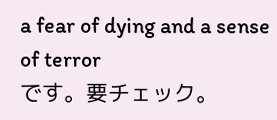a fear of dying and a sense of terror
です。要チェック。